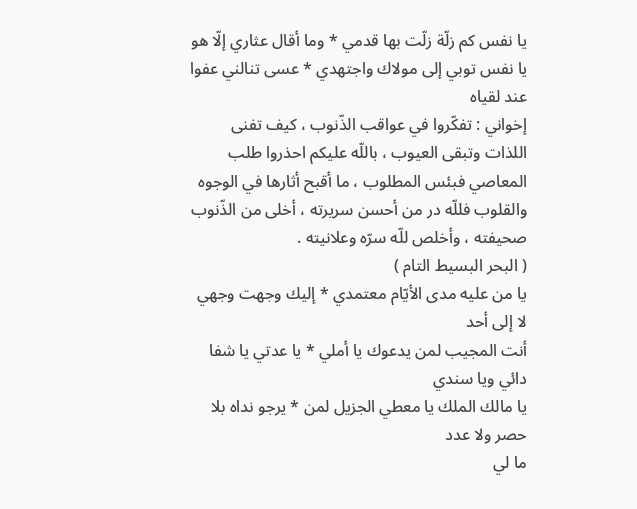يا نفس كم زلّة زلّت بها قدمي * وما أقال عثاري إلّا هو
يا نفس توبي إلى مولاك واجتهدي * عسى تنالني عفوا عند لقياه
إخواني : تفكّروا في عواقب الذّنوب ، كيف تفنى اللذات وتبقى العيوب ، باللّه عليكم احذروا طلب المعاصي فبئس المطلوب ، ما أقبح أثارها في الوجوه والقلوب فللّه در من أحسن سريرته ، أخلى من الذّنوب صحيفته ، وأخلص للّه سرّه وعلانيته .
( البحر البسيط التام )
يا من عليه مدى الأيّام معتمدي * إليك وجهت وجهي لا إلى أحد
أنت المجيب لمن يدعوك يا أملي * يا عدتي يا شفا دائي ويا سندي
يا مالك الملك يا معطي الجزيل لمن * يرجو نداه بلا حصر ولا عدد
ما لي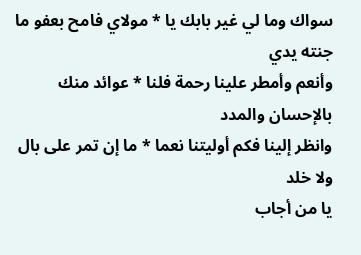سواك وما لي غير بابك يا * مولاي فامح بعفو ما جنته يدي
وأنعم وأمطر علينا رحمة فلنا * عوائد منك بالإحسان والمدد
وانظر إلينا فكم أوليتنا نعما * ما إن تمر على بال ولا خلد
يا من أجاب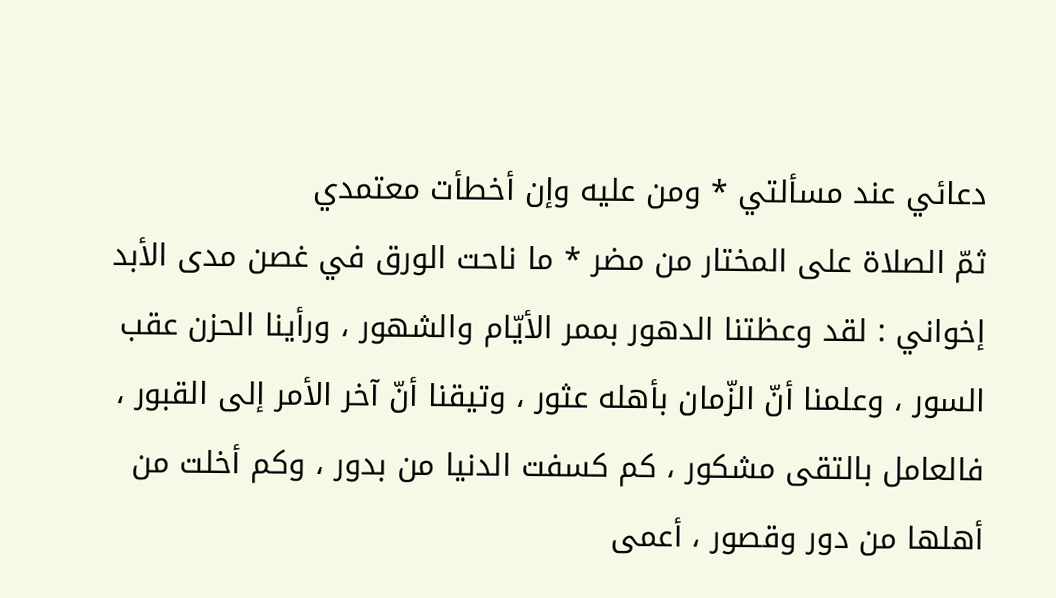دعائي عند مسألتي * ومن عليه وإن أخطأت معتمدي
ثمّ الصلاة على المختار من مضر * ما ناحت الورق في غصن مدى الأبد
إخواني : لقد وعظتنا الدهور بممر الأيّام والشهور ، ورأينا الحزن عقب السور ، وعلمنا أنّ الزّمان بأهله عثور ، وتيقنا أنّ آخر الأمر إلى القبور ، فالعامل بالتقى مشكور ، كم كسفت الدنيا من بدور ، وكم أخلت من أهلها من دور وقصور ، أعمى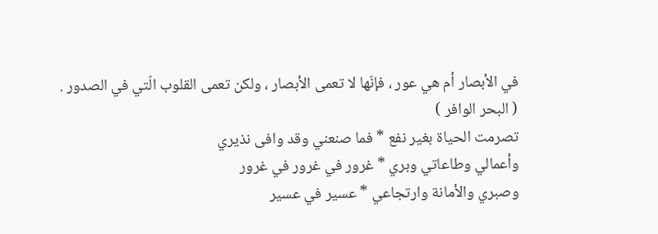في الأبصار أم هي عور ، فإنّها لا تعمى الأبصار ، ولكن تعمى القلوب الّتي في الصدور .
( البحر الوافر )
تصرمت الحياة بغير نفع * فما صنعني وقد وافى نذيري
وأعمالي وطاعاتي وبري * غرور في غرور في غرور
وصبري والأمانة وارتجاعي * عسير في عسير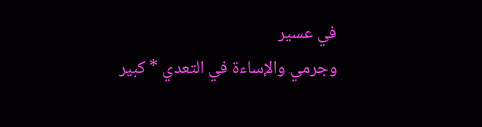في عسير
وجرمي والإساءة في التعدي * كبير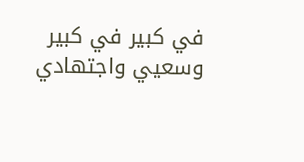في كبير في كبير
وسعيي واجتهادي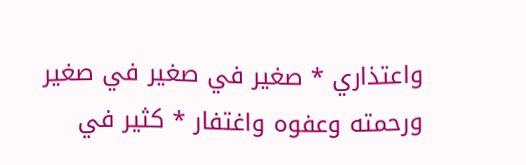واعتذاري * صغير في صغير في صغير
ورحمته وعفوه واغتفار * كثير في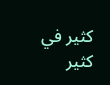كثير في كثير